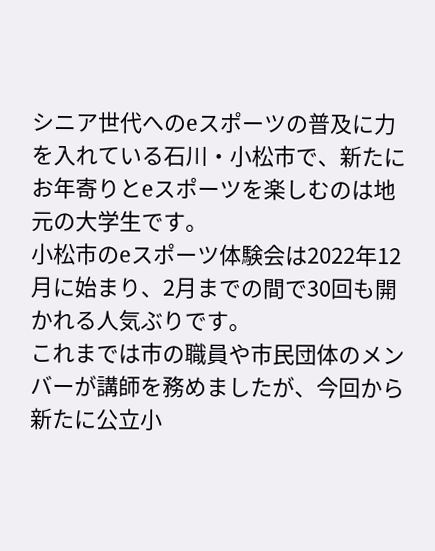シニア世代へのeスポーツの普及に力を入れている石川・小松市で、新たにお年寄りとeスポーツを楽しむのは地元の大学生です。
小松市のeスポーツ体験会は2022年12月に始まり、2月までの間で30回も開かれる人気ぶりです。
これまでは市の職員や市民団体のメンバーが講師を務めましたが、今回から新たに公立小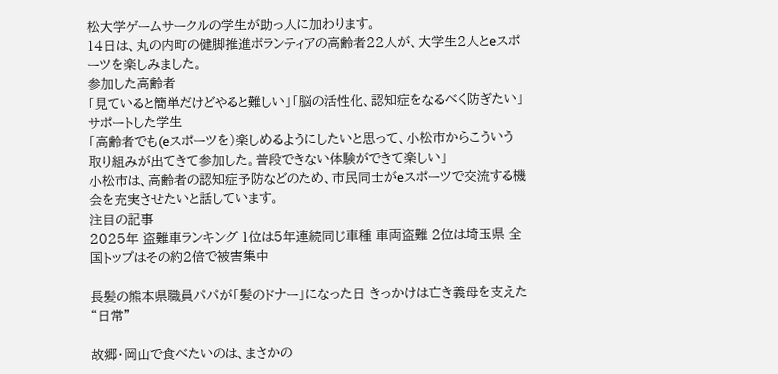松大学ゲームサークルの学生が助っ人に加わります。
14日は、丸の内町の健脚推進ボランティアの高齢者22人が、大学生2人とeスポーツを楽しみました。
参加した高齢者
「見ていると簡単だけどやると難しい」「脳の活性化、認知症をなるべく防ぎたい」
サポートした学生
「高齢者でも(eスポーツを)楽しめるようにしたいと思って、小松市からこういう取り組みが出てきて参加した。普段できない体験ができて楽しい」
小松市は、高齢者の認知症予防などのため、市民同士がeスポーツで交流する機会を充実させたいと話しています。
注目の記事
2025年 盗難車ランキング 1位は5年連続同じ車種 車両盗難 2位は埼玉県 全国トップはその約2倍で被害集中

長髪の熊本県職員パパが「髪のドナー」になった日 きっかけは亡き義母を支えた“日常”

故郷・岡山で食べたいのは、まさかの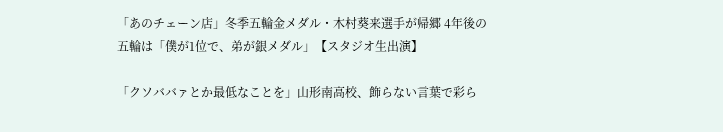「あのチェーン店」冬季五輪金メダル・木村葵来選手が帰郷 4年後の五輪は「僕が1位で、弟が銀メダル」【スタジオ生出演】

「クソババァとか最低なことを」山形南高校、飾らない言葉で彩ら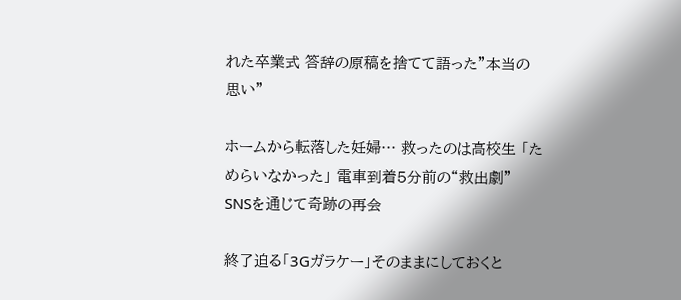れた卒業式 答辞の原稿を捨てて語った”本当の思い”

ホームから転落した妊婦… 救ったのは高校生 「ためらいなかった」 電車到着5分前の“救出劇” SNSを通じて奇跡の再会

終了迫る「3Gガラケー」そのままにしておくと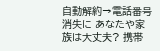自動解約→電話番号消失に あなたや家族は大丈夫? 携帯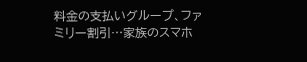料金の支払いグループ、ファミリー割引…家族のスマホ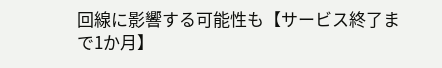回線に影響する可能性も【サービス終了まで1か月】